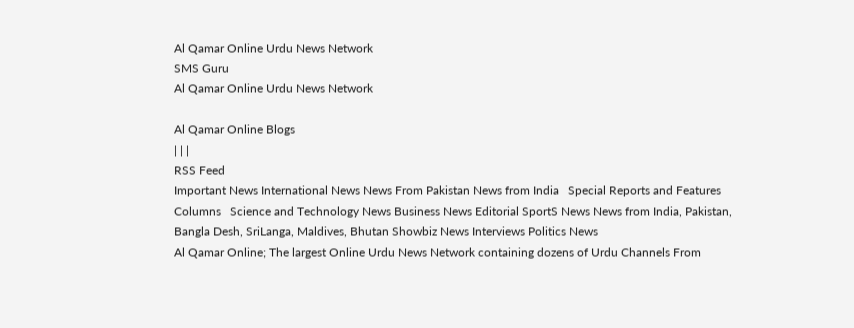Al Qamar Online Urdu News Network
SMS Guru
Al Qamar Online Urdu News Network

Al Qamar Online Blogs
| | |
RSS Feed
Important News International News News From Pakistan News from India   Special Reports and Features Columns   Science and Technology News Business News Editorial SportS News News from India, Pakistan, Bangla Desh, SriLanga, Maldives, Bhutan Showbiz News Interviews Politics News
Al Qamar Online; The largest Online Urdu News Network containing dozens of Urdu Channels From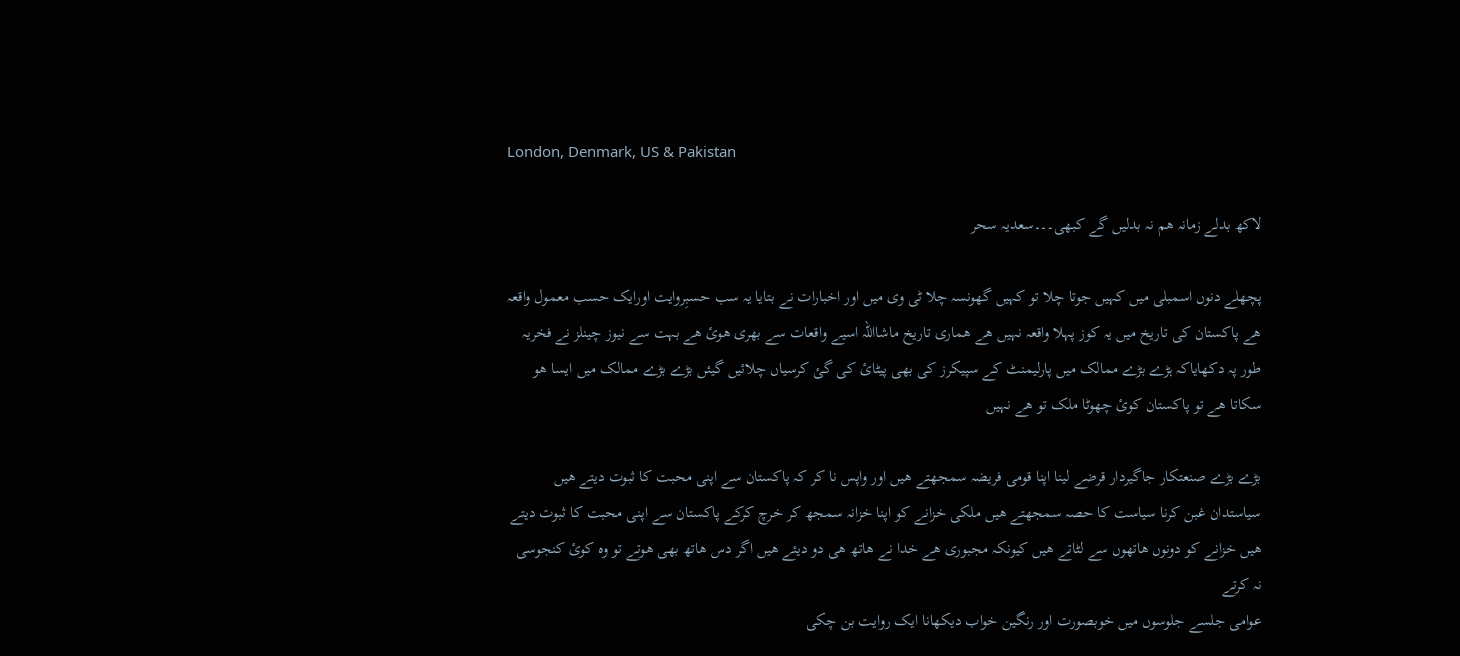London, Denmark, US & Pakistan

لاکھ بدلے زمانہ ھم نہ بدلیں گے کبھی۔۔۔سعدیہ سحر

پچھلے دنوں اسمبلی میں کہیں جوتا چلا تو کہیں گھونسہ چلا ٹی وی میں اور اخبارات نے بتایا یہ سب حسبِروایت اورایک حسب معمول واقعہ ھے پاکستان کی تاریخ میں یہ کوز پہلا واقعہ نہیں ھے ھماری تاریخ ماشااللہ اسیے واقعات سے بھری ھوئ ھے بہت سے نیوز چینلز نے فخریہ طور پہ دکھایاکہ ہڑے بڑے ممالک میں پارلیمنٹ کے سپیکرز کی بھی پیٹائ کی گئ کرسیاں چلائیں گیئں بڑے بڑے ممالک میں ایسا ھو سکاتا ھے تو پاکستان کوئ چھوٹا ملک تو ھے نہیں

بڑے بڑے صنعتکار جاگیردار قرضے لینا اپنا قومی فریضہ سمجھتے ھیں اور واپس نا کر کہ پاکستان سے اپنی محبت کا ثبوت دیتے ھیں سیاستدان غبن کرنا سیاست کا حصہ سمجھتے ھیں ملکی خزانے کو اپنا خزانہ سمجھ کر خرچ کرکے پاکستان سے اپنی محبت کا ثبوت دیتے ھیں خزانے کو دونوں ھاتھوں سے لٹاتے ھیں کیونکہ مجبوری ھے خدا نے ھاتھ ھی دو دیئے ھیں اگر دس ھاتھ بھی ھوتے تو وہ کوئ کنجوسی نہ کرتے
عوامی جلسے جلوسوں میں خوبصورت اور رنگین خواب دیکھانا ایک روایت بن چکی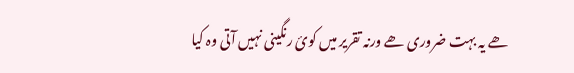ھے یہ بہت ضروری ھے ورنہ تقریر میں کوئ رنگینی نہیں آتی وہ کیا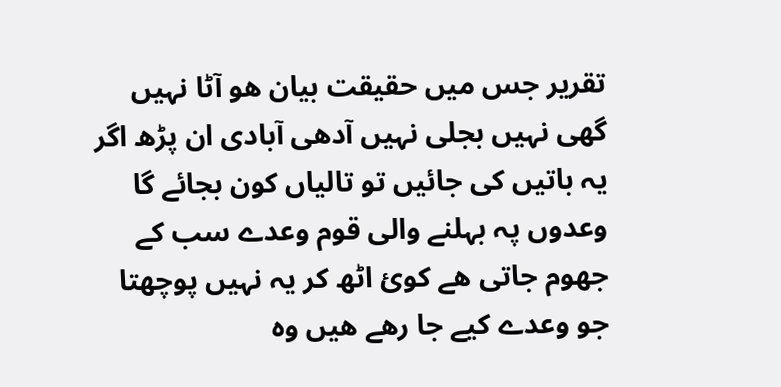تقریر جس میں حقیقت بیان ھو آٹا نہیں گھی نہیں بجلی نہیں آدھی آبادی ان پڑھ اگر یہ باتیں کی جائیں تو تالیاں کون بجائے گا وعدوں پہ بہلنے والی قوم وعدے سب کے جھوم جاتی ھے کوئ اٹھ کر یہ نہیں پوچھتا جو وعدے کیے جا رھے ھیں وہ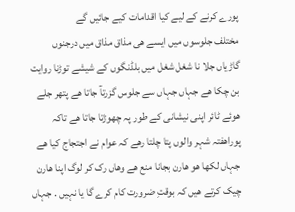پورے کرنے کے لیے کیا اقدامات کیے جائیں گے
مختلف جلوسوں میں ایسے ھی مذاق مذاق میں درجنوں گاڑیاں جلا نا شغل شغل میں بلڈنگوں کے شیشے توڑنا روایت بن چکا ھے جہاں جہاں سے جلوس گزرتآ جاتا ھے پتھر جلے ھوئے ٹائر اپنی نیشانی کے طور پہ چھوڑتا جاتا ھے تاکہ پوراھفتہ شہر والوں پتا چلتا رھے کہ عوام نے اجتجاج کیا ھے
جہاں لکھا ھو ھارن بجانا منع ھے وھاں رک کر لوگ اپنا ھارن چیک کرتے ھیں کہ بوقتِ ضرورت کام کرے گا یا نہیں . جہاں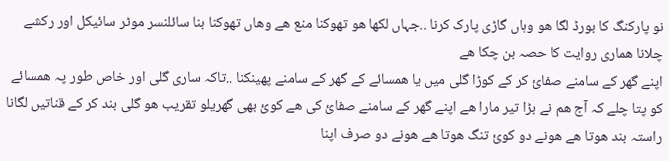نو پارکنگ کا بورڈ لگا ھو وہاں گاڑی پارک کرنا ..جہاں لکھا ھو تھوکنا منع ھے وھاں تھوکنا بنا سائلنسر موٹر سائیکل اور رکشے چلانا ھماری روایت کا حصہ بن چکا ھے
اپنے گھر کے سامنے صفائ کر کے کوڑا گلی میں یا ھمسائے کے گھر کے سامنے پھینکنا ..تاکہ ساری گلی اور خاص طور پہ ھمسائے کو پتا چلے کہ آج ھم نے بڑا تیر مارا ھے اپنے گھر کے سامنے صفائ کی ھے کوئ بھی گھریلو تقریب ھو گلی بند کر کے قناتیں لگانا راستہ بند ھوتا ھے ھونے دو کوئ تنگ ھوتا ھے ھونے دو صرف اپنا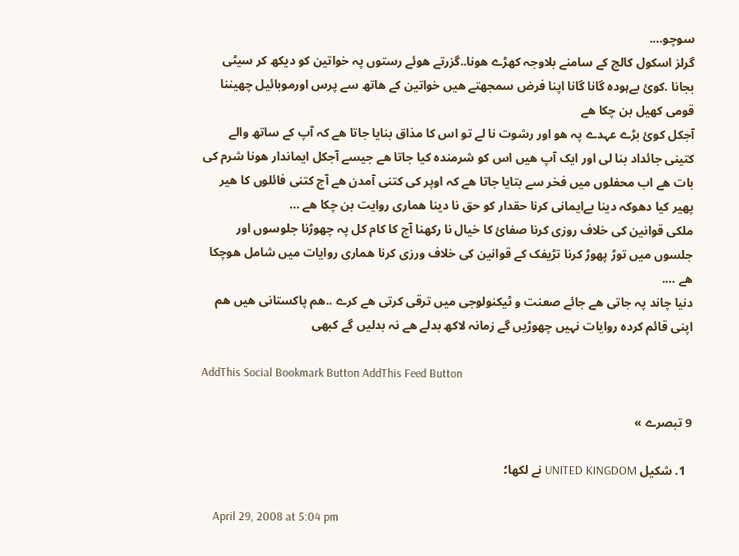سوچو….
گرلز اسکول کالج کے سامنے بلاوجہ کھڑے ھونا..گزرتے ھوئے رستوں پہ خواتین کو دیکھ کر سیٹی بجانا .کوئ بےہودہ گانا گانا اپنا فرض سمجھتے ھیں خواتین کے ھاتھ سے پرس اورموبائیل چھیننا قومی کھیل بن چکا ھے
آجکل کوئ بڑے عہدے پہ ھو اور رشوت نا لے تو اس کا مذاق بنایا جاتا ھے کہ آپ کے ساتھ والے کتینی جائداد بنا لی اور ایک آپ ھیں اس کو شرمندہ کیا جاتا ھے جیسے آجکل ایماندار ھونا شرم کی بات ھے اب محفلوں میں فخر سے بتایا جاتا ھے کہ اوپر کی کتنی آمدن ھے آج کتنی فائلوں کا ھیر پھیر کیا دھوکہ دینا بےایمانی کرنا حقدار کو حق نا دینا ھماری روایت بن چکا ھے …
ملکی قوانین کی خلاف روزی کرنا صفائ کا خیال نا رکھنا آج کا کام کل پہ چھوڑنا جلوسوں اور جلسوں میں توڑ پھوڑ کرنا تڑیفک کے قوانین کی خلاف ورزی کرنا ھماری روایات میں شامل ھوچکا ھے ….
دنیا چاند پہ جاتی ھے جائے صعنت و ٹیکنولوجی میں ترقی کرتی ھے کرے ..ھم پاکستانی ھیں ھم اپنی قائم کردہ روایات نہیں چھوڑیں گے زمانہ لاکھ بدلے ھے نہ بدلیں گے کبھی

AddThis Social Bookmark Button AddThis Feed Button

9 تبصرے »

  1. شکیل UNITED KINGDOM نے لکھا؛

    April 29, 2008 at 5:04 pm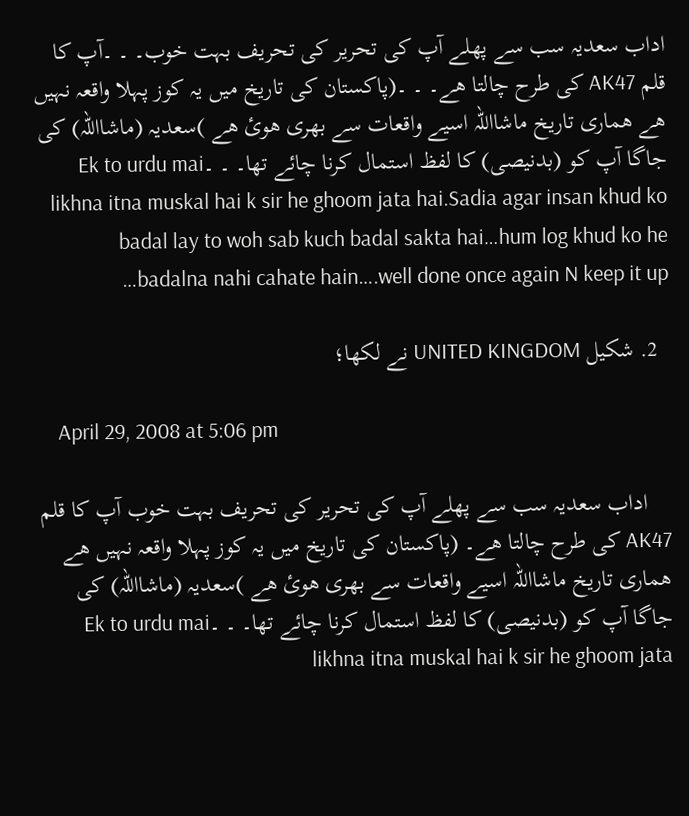اداب سعدیہ سب سے پھلے آپ کی تحریر کی تحریف بہت خوب۔ ۔ ۔آپ کا قلم AK47 کی طرح چالتا ھے۔ ۔ ۔(پاکستان کی تاریخ میں یہ کوز پہلا واقعہ نہیں ھے ھماری تاریخ ماشااللہ اسیے واقعات سے بھری ھوئ ھے )سعدیہ (ماشااللہ) کی جاگا آپ کو (بدنیصی) کا لفظ استمال کرنا چائے تھا۔ ۔ ۔Ek to urdu mai likhna itna muskal hai k sir he ghoom jata hai.Sadia agar insan khud ko badal lay to woh sab kuch badal sakta hai…hum log khud ko he badalna nahi cahate hain….well done once again N keep it up…

  2. شکیل UNITED KINGDOM نے لکھا؛

    April 29, 2008 at 5:06 pm

    اداب سعدیہ سب سے پھلے آپ کی تحریر کی تحریف بہت خوب آپ کا قلم AK47 کی طرح چالتا ھے۔ (پاکستان کی تاریخ میں یہ کوز پہلا واقعہ نہیں ھے ھماری تاریخ ماشااللہ اسیے واقعات سے بھری ھوئ ھے )سعدیہ (ماشااللہ) کی جاگا آپ کو (بدنیصی) کا لفظ استمال کرنا چائے تھا۔ ۔ ۔Ek to urdu mai likhna itna muskal hai k sir he ghoom jata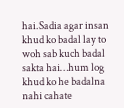hai.Sadia agar insan khud ko badal lay to woh sab kuch badal sakta hai…hum log khud ko he badalna nahi cahate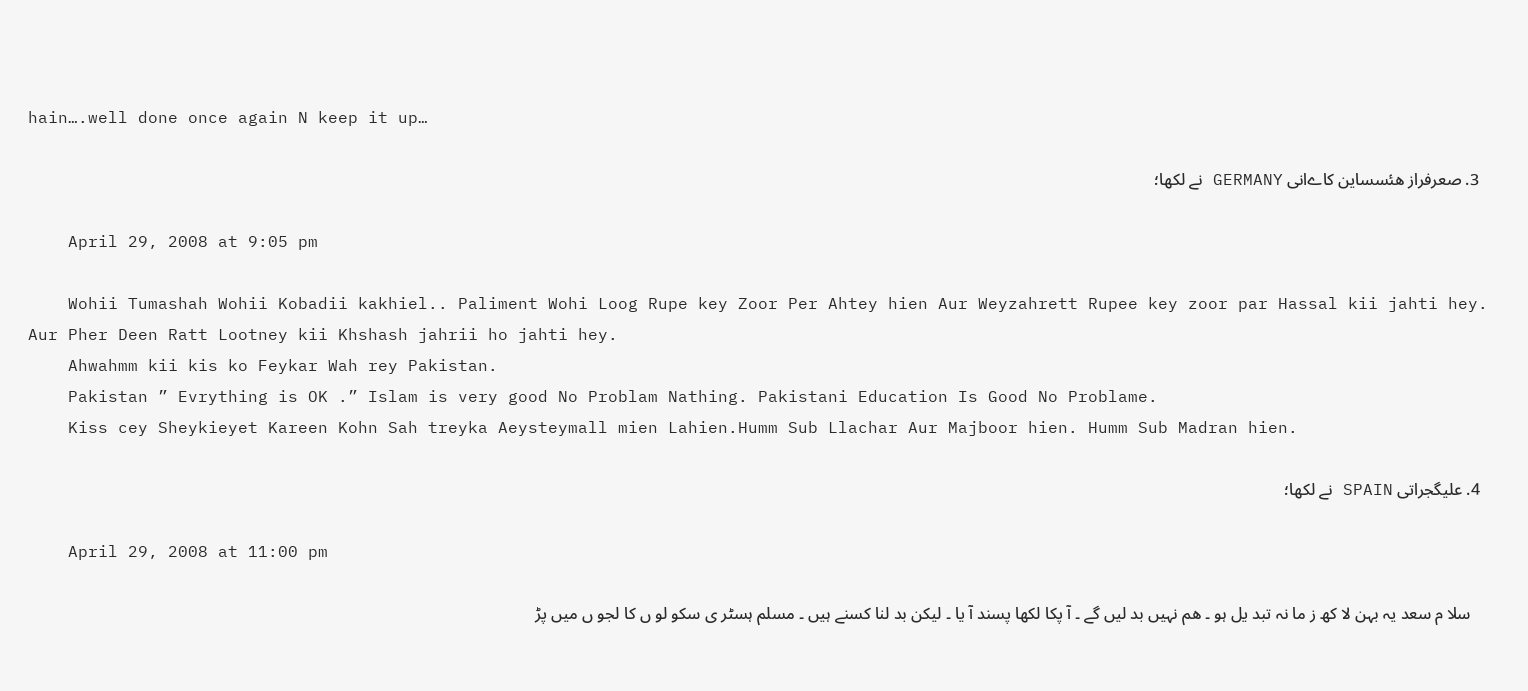hain….well done once again N keep it up…

  3. صعرفراز ھئسساین کاےانی GERMANY نے لکھا؛

    April 29, 2008 at 9:05 pm

    Wohii Tumashah Wohii Kobadii kakhiel.. Paliment Wohi Loog Rupe key Zoor Per Ahtey hien Aur Weyzahrett Rupee key zoor par Hassal kii jahti hey. Aur Pher Deen Ratt Lootney kii Khshash jahrii ho jahti hey.
    Ahwahmm kii kis ko Feykar Wah rey Pakistan.
    Pakistan ” Evrything is OK .” Islam is very good No Problam Nathing. Pakistani Education Is Good No Problame.
    Kiss cey Sheykieyet Kareen Kohn Sah treyka Aeysteymall mien Lahien.Humm Sub Llachar Aur Majboor hien. Humm Sub Madran hien.

  4. علیگجراتی SPAIN نے لکھا؛

    April 29, 2008 at 11:00 pm

    سلا م سعد یہ بہن لا کھ ز ما نہ تبد یل ہو ۔ ھم نہیں بد لیں گے ۔ آ پکا لکھا پسند آ یا ۔ لیکن بد لنا کسنے ہیں ۔ مسلم ہسٹر ی سکو لو ں کا لجو ں میں پڑ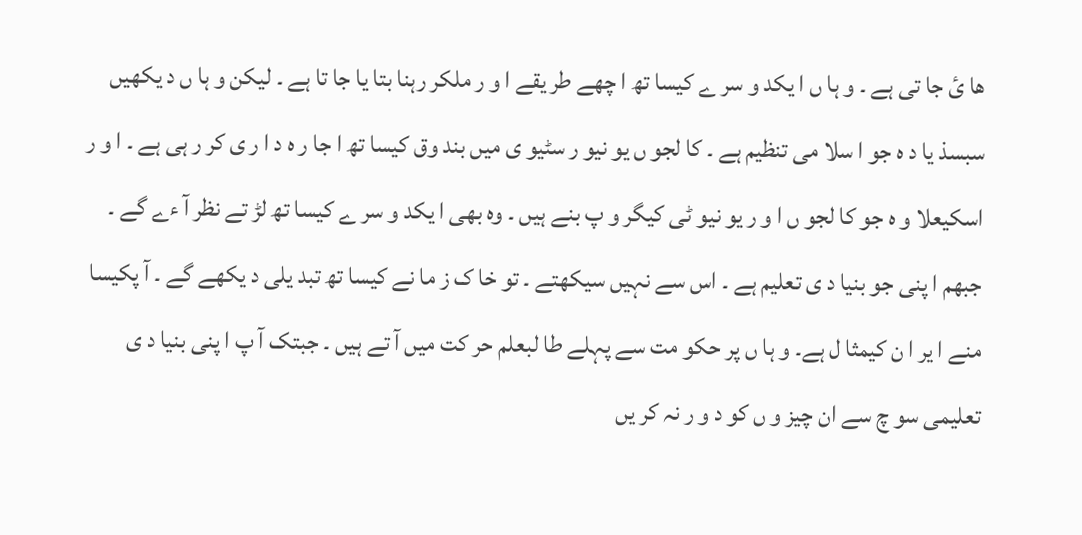ھا ئ جا تی ہے ۔ و ہا ں ا یکد و سر ے کیسا تھ ا چھے طر یقے ا و ر ملکر رہنا بتا یا جا تا ہے ۔ لیکن و ہا ں د یکھیں سبسذ یا د ہ جو ا سلا می تنظیم ہے ۔ کا لجو ں یو نیو ر سٹیو ی میں بند وق کیسا تھ ا جا ر ہ د ا ر ی کر ر ہی ہے ۔ ا و ر اسکیعلا و ہ جو کا لجو ں ا و ر یو نیو ٹی کیگر و پ بنے ہیں ۔ وہ بھی ا یکد و سر ے کیسا تھ لڑ تے نظر آ ءے گے ۔ جبھم ا پنی جو بنیا د ی تعلیم ہے ۔ اس سے نہیں سیکھتے ۔ تو خا ک ز ما نے کیسا تھ تبد یلی د یکھے گے ۔ آ پکیسا منے ا یر ا ن کیمثا ل ہے۔ و ہا ں پر حکو مت سے پہلے طا لبعلم حر کت میں آ تے ہیں ۔ جبتک آ پ ا پنی بنیا د ی تعلیمی سو چ سے ان چیز و ں کو د و ر نہ کر یں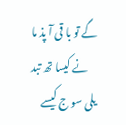گے تو با قی آ پذ ما
    نے کیسا تھ تبد یلی سو ج کیسے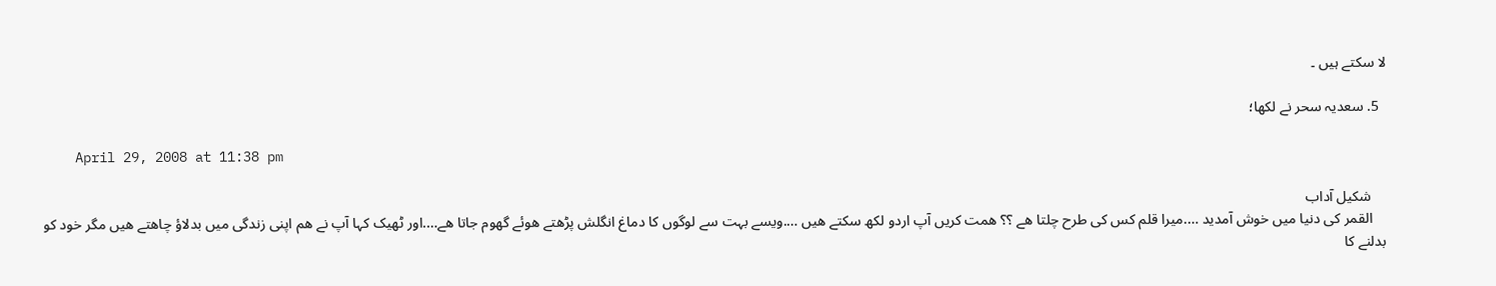لا سکتے ہیں ۔

  5. سعدیہ سحر نے لکھا؛

    April 29, 2008 at 11:38 pm

    شکیل آداب
    القمر کی دنیا میں خوش آمدید ….میرا قلم کس کی طرح چلتا ھے ؟؟ ھمت کریں آپ اردو لکھ سکتے ھیں ….ویسے بہت سے لوگوں کا دماغ انگلش پڑھتے ھوئے گھوم جاتا ھے….اور ٹھیک کہا آپ نے ھم اپنی زندگی میں بدلاؤ چاھتے ھیں مگر خود کو بدلنے کا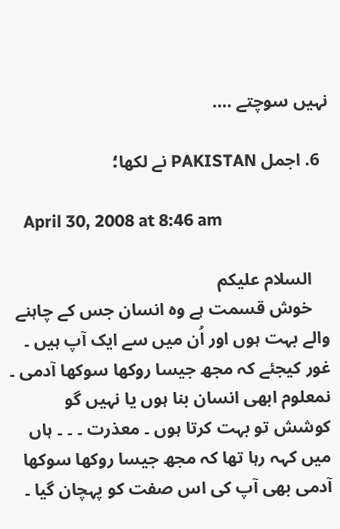نہیں سوچتے ….

  6. اجمل PAKISTAN نے لکھا؛

    April 30, 2008 at 8:46 am

    السلام علیکم
    خوش قسمت ہے وہ انسان جس کے چاہنے والے بہت ہوں اور اُن میں سے ایک آپ ہیں ۔ غور کیجئے کہ مجھ جیسا روکھا سوکھا آدمی ۔ نمعلوم ابھی انسان بنا ہوں یا نہیں گو کوشش تو بہت کرتا ہوں ۔ معذرت ۔ ۔ ۔ ہاں میں کہہ رہا تھا کہ مجھ جیسا روکھا سوکھا آدمی بھی آپ کی اس صفت کو پہچان گیا ۔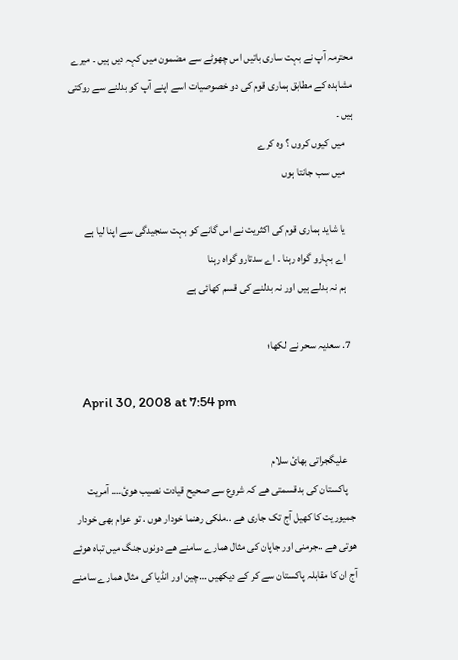محترمہ آپ نے بہت ساری باتیں اس چھوٹے سے مضمون میں کہہ دیں ہیں ۔ میرے مشاہدہ کے مطابق ہماری قوم کی دو خصوصیات اسے اپنے آپ کو بدلنے سے روکتی ہیں ۔
    میں کیوں کروں ؟ وہ کرے
    میں سب جانتا ہوں

    یا شاید ہماری قوم کی اکثریت نے اس گانے کو بہت سنجیدگی سے اپنا لیا ہے
    اے بہارو گواہ رہنا ۔ اے سدتارو گواہ رہنا
    ہم نہ بدلے ہیں اور نہ بدلنے کی قسم کھائی ہے

  7. سعدیہ سحر نے لکھا؛

    April 30, 2008 at 7:54 pm

    علیگجراتی بھائ سلام
    پاکستان کی بدقسمتی ھے کہ شروع سے صحیح قیادت نصیب ھوئ…. آمریت جمیوریت کا کھیل آج تک جاری ھے ..ملکی رھنما خودار ھوں . تو عوام بھی خودار ھوتی ھے ..جرمنی اور جاپان کی مثال ھمارے سامنے ھے دونوں جنگ میں تباہ ھوئے آج ان کا مقابلہ پاکستان سے کر کے دیکھیں …چین اور انڈیا کی مثال ھمارے سامنے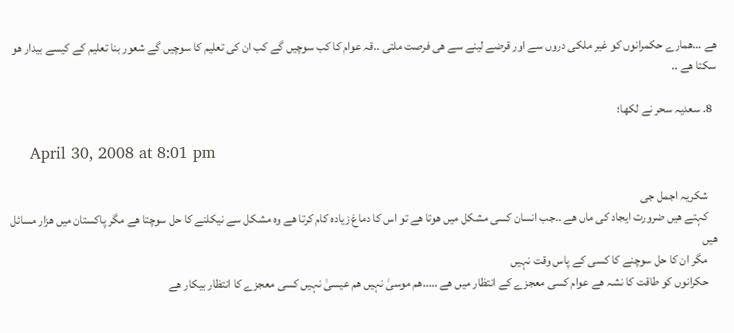ھے …ھمارے حکمرانوں کو غیر ملکی دروں سے اور قرضے لینے سے ھی فرصت ملتی ..قہ عوام کا کب سوچیں گے کب ان کی تعلیم کا سوچیں گے شعور بنا تعلیم کے کیسے بیدار ھو سکتا ھے ..

  8. سعدیہ سحر نے لکھا؛

    April 30, 2008 at 8:01 pm

    شکریہ اجمل جی
    کہتے ھیں ضرورت ایجاد کی ماں ھے ..جب انسان کسی مشکل میں ھوتا ھے تو اس کا دماغ زیادہ کام کرتا ھے وہ مشکل سے نیکلنے کا حل سوچتا ھے مگر پاکستان میں ھزار مسائل ھیں
    مگر ان کا حل سوچنے کا کسی کے پاس وقت نہیں
    حکرانوں کو طاقت کا نشہ ھے عوام کسی معجزے کے انتظار میں ھے …..ھم موسیٰ نہیں ھم عیسیٰ نہیں کسی معجزے کا انتظار بیکار ھے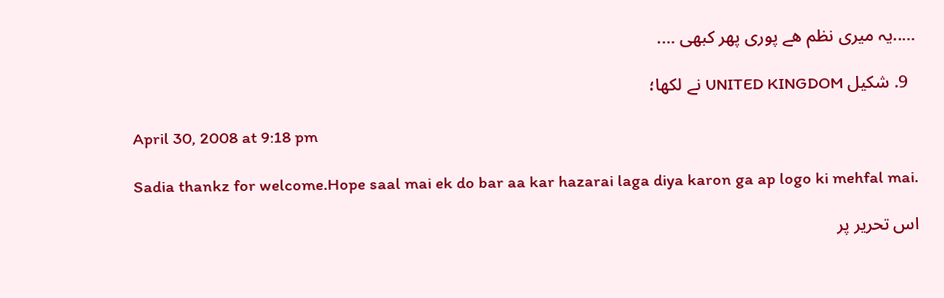…..یہ میری نظم ھے پوری پھر کبھی ….

  9. شکیل UNITED KINGDOM نے لکھا؛

    April 30, 2008 at 9:18 pm

    Sadia thankz for welcome.Hope saal mai ek do bar aa kar hazarai laga diya karon ga ap logo ki mehfal mai.

اس تحریر پر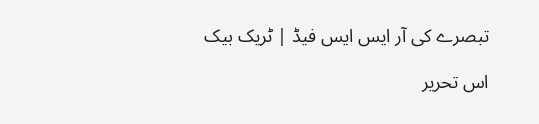تبصرے کی آر ایس ایس فیڈ | ٹریک بیک

اس تحریر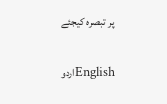پر تبصرہ کیجئے

Englishاردو